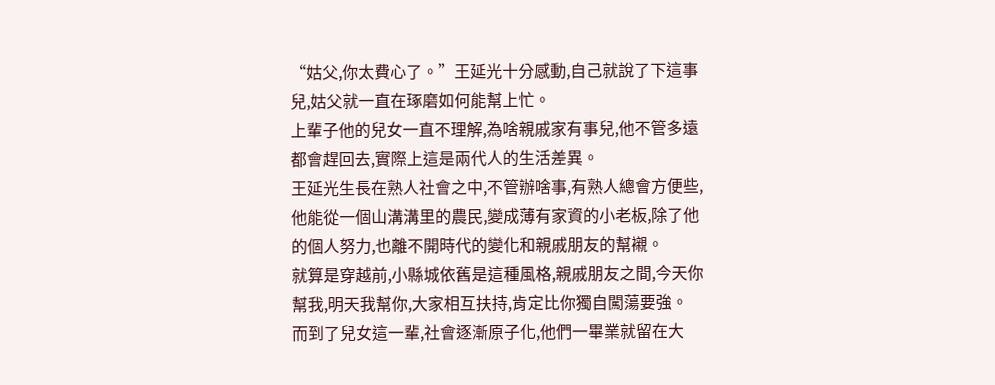“姑父,你太費心了。”王延光十分感動,自己就說了下這事兒,姑父就一直在琢磨如何能幫上忙。
上輩子他的兒女一直不理解,為啥親戚家有事兒,他不管多遠都會趕回去,實際上這是兩代人的生活差異。
王延光生長在熟人社會之中,不管辦啥事,有熟人總會方便些,他能從一個山溝溝里的農民,變成薄有家資的小老板,除了他的個人努力,也離不開時代的變化和親戚朋友的幫襯。
就算是穿越前,小縣城依舊是這種風格,親戚朋友之間,今天你幫我,明天我幫你,大家相互扶持,肯定比你獨自闖蕩要強。
而到了兒女這一輩,社會逐漸原子化,他們一畢業就留在大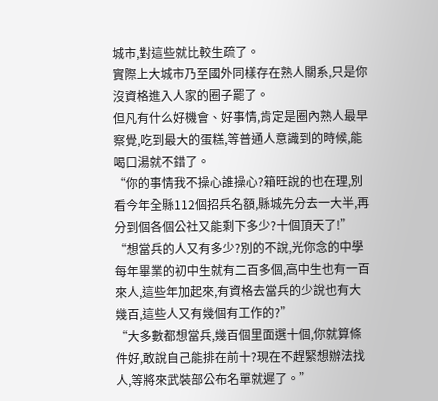城市,對這些就比較生疏了。
實際上大城市乃至國外同樣存在熟人關系,只是你沒資格進入人家的圈子罷了。
但凡有什么好機會、好事情,肯定是圈內熟人最早察覺,吃到最大的蛋糕,等普通人意識到的時候,能喝口湯就不錯了。
“你的事情我不操心誰操心?箱旺說的也在理,別看今年全縣112個招兵名額,縣城先分去一大半,再分到個各個公社又能剩下多少?十個頂天了!”
“想當兵的人又有多少?別的不說,光你念的中學每年畢業的初中生就有二百多個,高中生也有一百來人,這些年加起來,有資格去當兵的少說也有大幾百,這些人又有幾個有工作的?”
“大多數都想當兵,幾百個里面選十個,你就算條件好,敢說自己能排在前十?現在不趕緊想辦法找人,等將來武裝部公布名單就遲了。”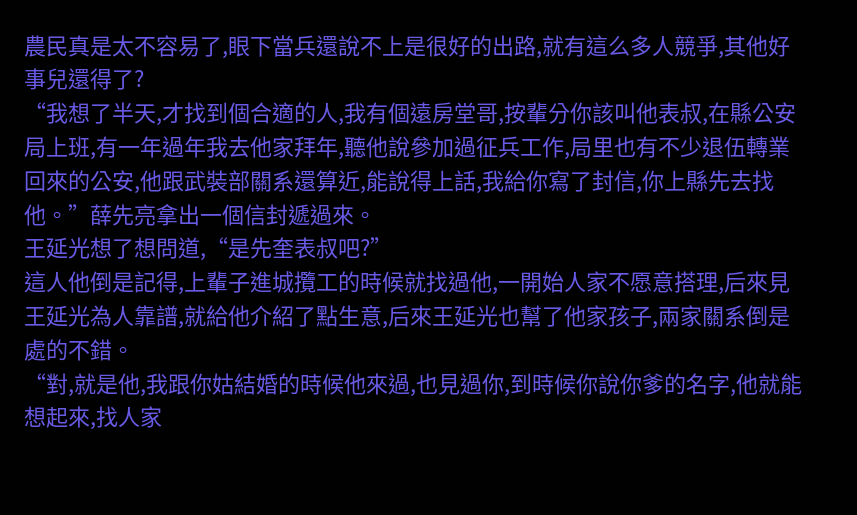農民真是太不容易了,眼下當兵還說不上是很好的出路,就有這么多人競爭,其他好事兒還得了?
“我想了半天,才找到個合適的人,我有個遠房堂哥,按輩分你該叫他表叔,在縣公安局上班,有一年過年我去他家拜年,聽他說參加過征兵工作,局里也有不少退伍轉業回來的公安,他跟武裝部關系還算近,能說得上話,我給你寫了封信,你上縣先去找他。”薛先亮拿出一個信封遞過來。
王延光想了想問道,“是先奎表叔吧?”
這人他倒是記得,上輩子進城攬工的時候就找過他,一開始人家不愿意搭理,后來見王延光為人靠譜,就給他介紹了點生意,后來王延光也幫了他家孩子,兩家關系倒是處的不錯。
“對,就是他,我跟你姑結婚的時候他來過,也見過你,到時候你說你爹的名字,他就能想起來,找人家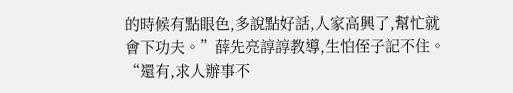的時候有點眼色,多說點好話,人家高興了,幫忙就會下功夫。”薛先亮諄諄教導,生怕侄子記不住。
“還有,求人辦事不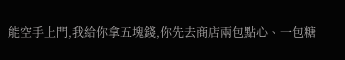能空手上門,我給你拿五塊錢,你先去商店兩包點心、一包糖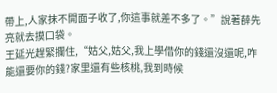帶上,人家抹不開面子收了,你這事就差不多了。”說著薛先亮就去摸口袋。
王延光趕緊攔住,“姑父,姑父,我上學借你的錢還沒還呢,咋能還要你的錢?家里還有些核桃,我到時候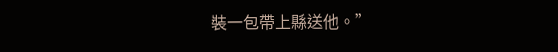裝一包帶上縣送他。”